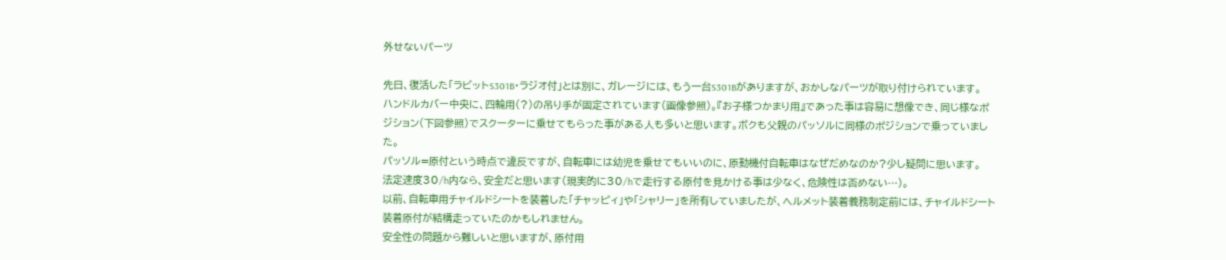外せないパーツ

先日、復活した「ラビットS301B・ラジオ付」とは別に、ガレージには、もう一台S301Bがありますが、おかしなパーツが取り付けられています。
ハンドルカバー中央に、四輪用(?)の吊り手が固定されています(画像参照)。『お子様つかまり用』であった事は容易に想像でき、同じ様なポジション(下図参照)でスクーターに乗せてもらった事がある人も多いと思います。ボクも父親のパッソルに同様のポジションで乗っていました。
パッソル=原付という時点で違反ですが、自転車には幼児を乗せてもいいのに、原動機付自転車はなぜだめなのか?少し疑問に思います。
法定速度30/h内なら、安全だと思います(現実的に30/hで走行する原付を見かける事は少なく、危険性は否めない…)。
以前、自転車用チャイルドシートを装着した「チャッピィ」や「シャリー」を所有していましたが、へルメット装着義務制定前には、チャイルドシート装着原付が結構走っていたのかもしれません。
安全性の問題から難しいと思いますが、原付用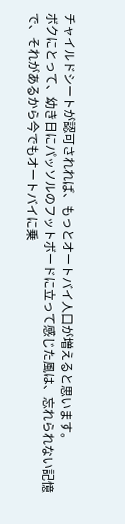チャイルドシートが認可されれば、もっとオートバイ人口が増えると思います。
ボクにとって、幼き日にパッソルのフットボードに立って感じた風は、忘れられない記憶で、それがあるから今でもオートバイに乗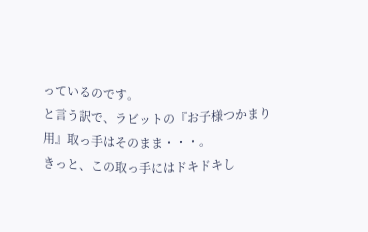っているのです。
と言う訳で、ラビットの『お子様つかまり用』取っ手はそのまま・・・。
きっと、この取っ手にはドキドキし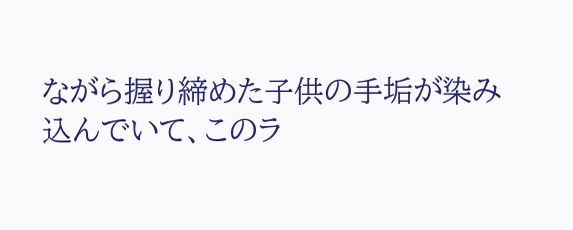ながら握り締めた子供の手垢が染み込んでいて、このラ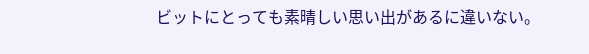ビットにとっても素晴しい思い出があるに違いない。